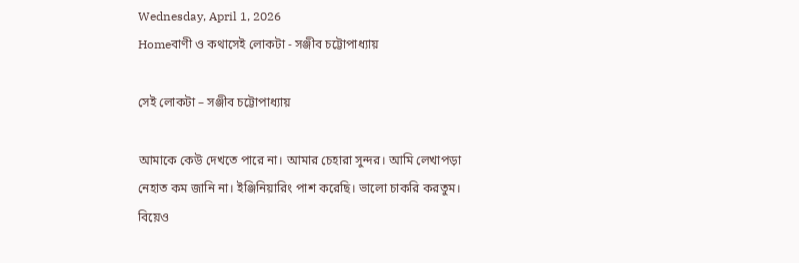Wednesday, April 1, 2026
Homeবাণী ও কথাসেই লোকটা - সঞ্জীব চট্টোপাধ্যায়

সেই লোকটা – সঞ্জীব চট্টোপাধ্যায়

আমাকে কেউ দেখতে পারে না। আমার চেহারা সুন্দর। আমি লেখাপড়া নেহাত কম জানি না। ইঞ্জিনিয়ারিং পাশ করেছি। ভালো চাকরি করতুম। বিয়েও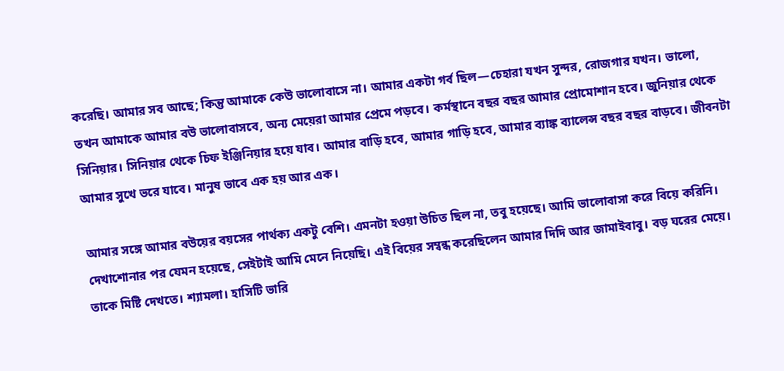করেছি। আমার সব আছে; কিন্তু আমাকে কেউ ভালোবাসে না। আমার একটা গর্ব ছিল—চেহারা যখন সুন্দর, রোজগার যখন। ভালো, তখন আমাকে আমার বউ ভালোবাসবে, অন্য মেয়েরা আমার প্রেমে পড়বে। কর্মস্থানে বছর বছর আমার প্রোমোশান হবে। জুনিয়ার থেকে সিনিয়ার। সিনিয়ার থেকে চিফ ইঞ্জিনিয়ার হয়ে যাব। আমার বাড়ি হবে, আমার গাড়ি হবে, আমার ব্যাঙ্ক ব্যালেন্স বছর বছর বাড়বে। জীবনটা আমার সুখে ভরে যাবে। মানুষ ভাবে এক হয় আর এক।

আমার সঙ্গে আমার বউয়ের বয়সের পার্থক্য একটু বেশি। এমনটা হওয়া উচিত ছিল না, তবু হয়েছে। আমি ভালোবাসা করে বিয়ে করিনি। দেখাশোনার পর যেমন হয়েছে, সেইটাই আমি মেনে নিয়েছি। এই বিয়ের সম্বন্ধ করেছিলেন আমার দিদি আর জামাইবাবু। বড় ঘরের মেয়ে। তাকে মিষ্টি দেখতে। শ্যামলা। হাসিটি ভারি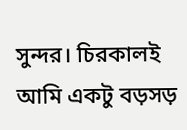সুন্দর। চিরকালই আমি একটু বড়সড়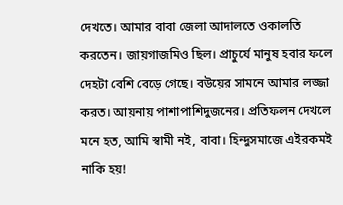দেখতে। আমার বাবা জেলা আদালতে ওকালতি করতেন। জায়গাজমিও ছিল। প্রাচুর্যে মানুষ হবার ফলে দেহটা বেশি বেড়ে গেছে। বউয়ের সামনে আমার লজ্জা করত। আয়নায় পাশাপাশিদুজনের। প্রতিফলন দেখলে মনে হত, আমি স্বামী নই, বাবা। হিন্দুসমাজে এইরকমই নাকি হয়!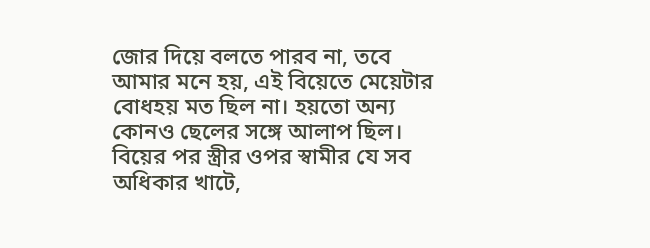জোর দিয়ে বলতে পারব না, তবে আমার মনে হয়, এই বিয়েতে মেয়েটার বোধহয় মত ছিল না। হয়তো অন্য কোনও ছেলের সঙ্গে আলাপ ছিল। বিয়ের পর স্ত্রীর ওপর স্বামীর যে সব অধিকার খাটে,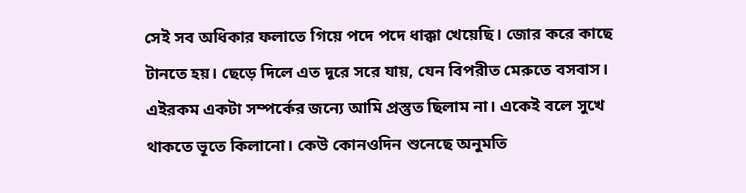সেই সব অধিকার ফলাতে গিয়ে পদে পদে ধাক্কা খেয়েছি। জোর করে কাছে টানতে হয়। ছেড়ে দিলে এত দূরে সরে যায়, যেন বিপরীত মেরুতে বসবাস। এইরকম একটা সম্পর্কের জন্যে আমি প্রস্তুত ছিলাম না। একেই বলে সুখে থাকতে ভূতে কিলানো। কেউ কোনওদিন শুনেছে অনুমতি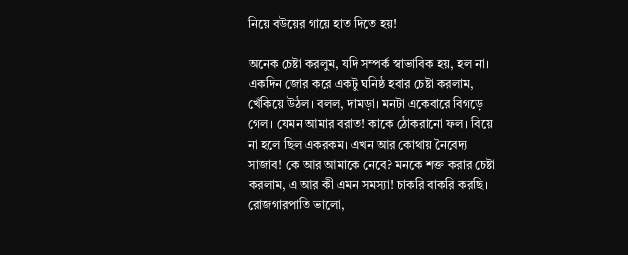নিয়ে বউয়ের গায়ে হাত দিতে হয়!

অনেক চেষ্টা করলুম, যদি সম্পর্ক স্বাভাবিক হয়, হল না। একদিন জোর করে একটু ঘনিষ্ঠ হবার চেষ্টা করলাম, খেঁকিয়ে উঠল। বলল, দামড়া। মনটা একেবারে বিগড়ে গেল। যেমন আমার বরাত! কাকে ঠোকরানো ফল। বিয়ে না হলে ছিল একরকম। এখন আর কোথায় নৈবেদ্য সাজাব! কে আর আমাকে নেবে? মনকে শক্ত করার চেষ্টা করলাম, এ আর কী এমন সমস্যা! চাকরি বাকরি করছি। রোজগারপাতি ভালো,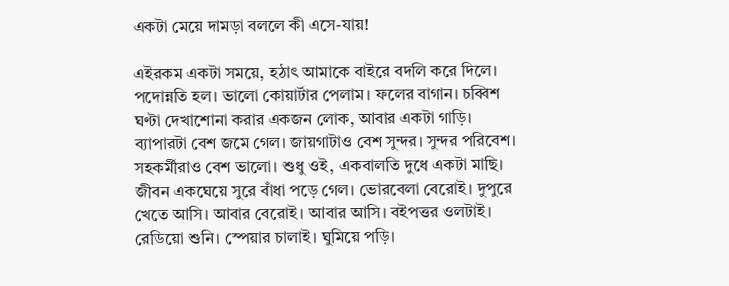একটা মেয়ে দামড়া বললে কী এসে-যায়!

এইরকম একটা সময়ে, হঠাৎ আমাকে বাইরে বদলি করে দিলে। পদোন্নতি হল। ভালো কোয়ার্টার পেলাম। ফলের বাগান। চব্বিশ ঘণ্টা দেখাশোনা করার একজন লোক, আবার একটা গাড়ি। ব্যাপারটা বেশ জমে গেল। জায়গাটাও বেশ সুন্দর। সুন্দর পরিবেশ। সহকর্মীরাও বেশ ভালো। শুধু ওই, একবালতি দুধে একটা মাছি। জীবন একঘেয়ে সুরে বাঁধা পড়ে গেল। ভোরবেলা বেরোই। দুপুরে খেতে আসি। আবার বেরোই। আবার আসি। বইপত্তর ওলটাই। রেডিয়ো শুনি। স্পেয়ার চালাই। ঘুমিয়ে পড়ি।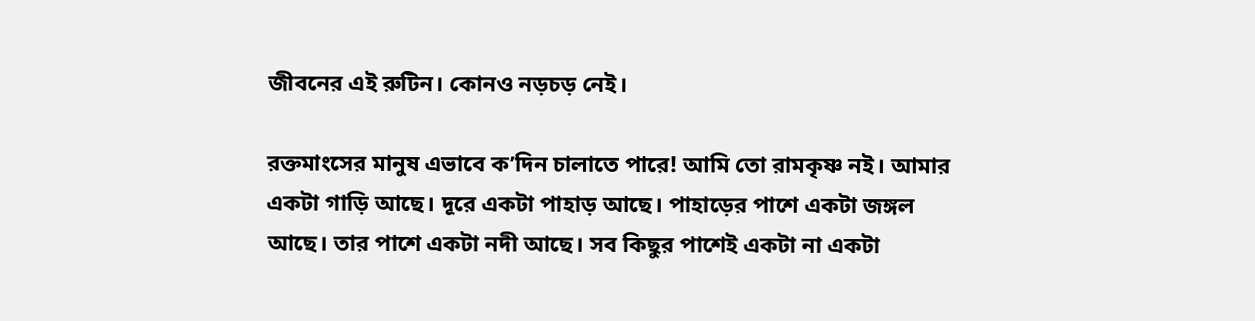জীবনের এই রুটিন। কোনও নড়চড় নেই।

রক্তমাংসের মানুষ এভাবে ক’দিন চালাতে পারে! আমি তো রামকৃষ্ণ নই। আমার একটা গাড়ি আছে। দূরে একটা পাহাড় আছে। পাহাড়ের পাশে একটা জঙ্গল আছে। তার পাশে একটা নদী আছে। সব কিছুর পাশেই একটা না একটা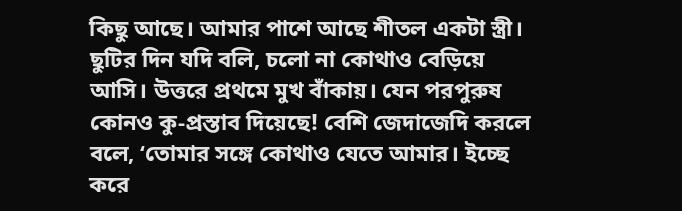কিছু আছে। আমার পাশে আছে শীতল একটা স্ত্রী। ছুটির দিন যদি বলি, চলো না কোথাও বেড়িয়ে আসি। উত্তরে প্রথমে মুখ বাঁকায়। যেন পরপুরুষ কোনও কু-প্রস্তাব দিয়েছে! বেশি জেদাজেদি করলে বলে, ‘তোমার সঙ্গে কোথাও যেতে আমার। ইচ্ছে করে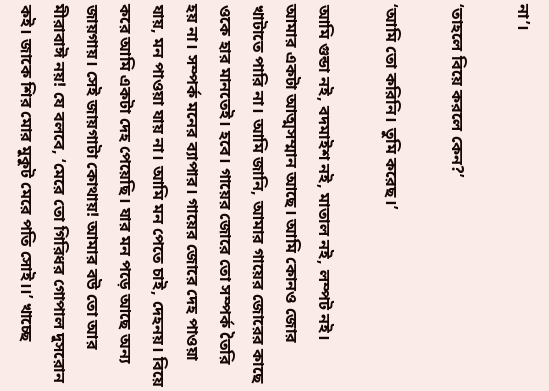না’।

‘তাহলে বিয়ে করলে কেন?’

‘আমি তো করিনি। তুমি করেছ।’

আমি গুন্ডা নই, বদমাইশ নই, মাতাল নই, লম্পট নই। আমার একটা আত্মসম্মান আছে। আমি কোনও জোর খাটাতে পারি না। আমি জানি, আমার গায়ের জোরের কাছে ওকে হার মানতেই। হবে। গায়ের জোরে তো সম্পর্ক তৈরি হয় না। সম্পর্ক মনের ব্যাপার। গায়ের জোরে দেহ পাওয়া যায়, মন পাওয়া যায় না। আমি মন পেতে চাই, দেহনয়। বিয়ে করে আমি একটা দেহ পেয়েছি। যার মন পড়ে আছে অন্য জায়গায়। সেই জায়গাটা কোথায়! আমার বউ তো আর মীরাবাঈ নয়! যে বলবে, ‘মেরে তো গিরিধর গোপাল দুসরোন কই। জাকে শির মোর মুকুট মেরে পতি সোই।।’ খাচ্ছে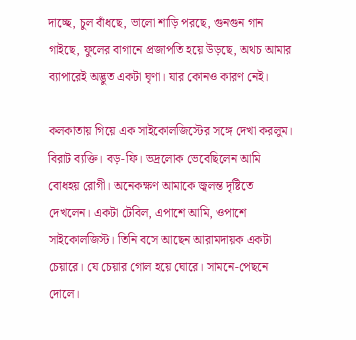দাচ্ছে, চুল বাঁধছে, ভালো শাড়ি পরছে, গুনগুন গান গাইছে, ফুলের বাগানে প্রজাপতি হয়ে উড়ছে, অথচ আমার ব্যাপারেই অদ্ভুত একটা ঘৃণা। যার কোনও কারণ নেই।

কলকাতায় গিয়ে এক সাইকোলজিস্টের সঙ্গে দেখা করলুম। বিরাট ব্যক্তি। বড়-ফি। ভদ্রলোক ভেবেছিলেন আমি বোধহয় রোগী। অনেকক্ষণ আমাকে জ্বলন্ত দৃষ্টিতে দেখলেন। একটা টেবিল, এপাশে আমি, ওপাশে সাইকোলজিস্ট। তিনি বসে আছেন আরামদায়ক একটা চেয়ারে। যে চেয়ার গোল হয়ে ঘোরে। সামনে-পেছনে দোলে।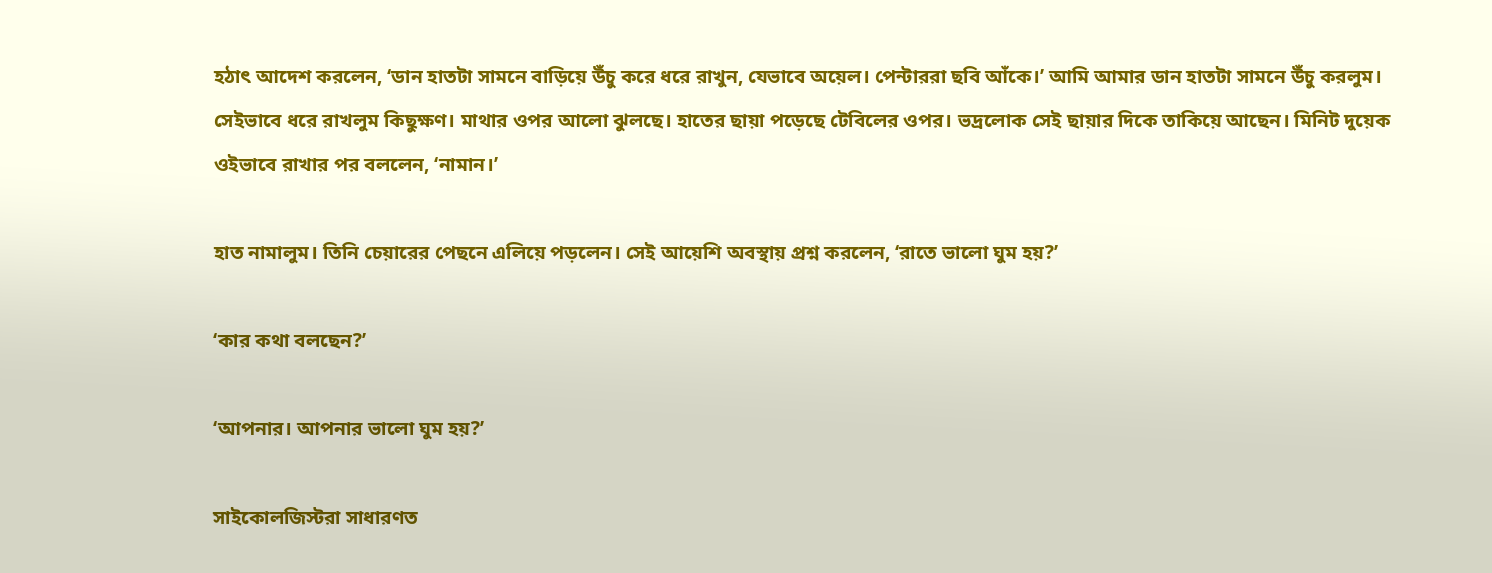হঠাৎ আদেশ করলেন, ‘ডান হাতটা সামনে বাড়িয়ে উঁচু করে ধরে রাখুন, যেভাবে অয়েল। পেন্টাররা ছবি আঁকে।’ আমি আমার ডান হাতটা সামনে উঁচু করলুম। সেইভাবে ধরে রাখলুম কিছুক্ষণ। মাথার ওপর আলো ঝুলছে। হাতের ছায়া পড়েছে টেবিলের ওপর। ভদ্রলোক সেই ছায়ার দিকে তাকিয়ে আছেন। মিনিট দুয়েক ওইভাবে রাখার পর বললেন, ‘নামান।’

হাত নামালুম। তিনি চেয়ারের পেছনে এলিয়ে পড়লেন। সেই আয়েশি অবস্থায় প্রশ্ন করলেন, ‘রাতে ভালো ঘুম হয়?’

‘কার কথা বলছেন?’

‘আপনার। আপনার ভালো ঘুম হয়?’

সাইকোলজিস্টরা সাধারণত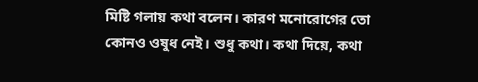মিষ্টি গলায় কথা বলেন। কারণ মনোরোগের তো কোনও ওষুধ নেই। শুধু কথা। কথা দিয়ে, কথা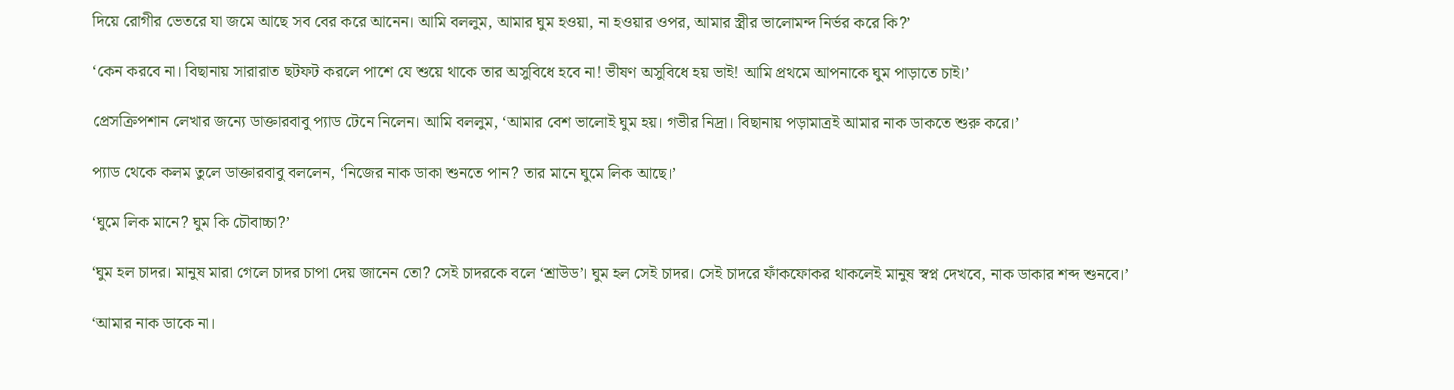দিয়ে রোগীর ভেতরে যা জমে আছে সব বের করে আনেন। আমি বললুম, আমার ঘুম হওয়া, না হওয়ার ওপর, আমার স্ত্রীর ভালোমন্দ নির্ভর করে কি?’

‘কেন করবে না। বিছানায় সারারাত ছটফট করলে পাশে যে শুয়ে থাকে তার অসুবিধে হবে না! ভীষণ অসুবিধে হয় ভাই! আমি প্রথমে আপনাকে ঘুম পাড়াতে চাই।’

প্রেসক্রিপশান লেখার জন্যে ডাক্তারবাবু প্যাড টেনে নিলেন। আমি বললুম, ‘আমার বেশ ভালোই ঘুম হয়। গভীর নিদ্রা। বিছানায় পড়ামাত্রই আমার নাক ডাকতে শুরু করে।’

প্যাড থেকে কলম তুলে ডাক্তারবাবু বললেন, ‘নিজের নাক ডাকা শুনতে পান? তার মানে ঘুমে লিক আছে।’

‘ঘুমে লিক মানে? ঘুম কি চৌবাচ্চা?’

‘ঘুম হল চাদর। মানুষ মারা গেলে চাদর চাপা দেয় জানেন তো? সেই চাদরকে বলে ‘শ্রাউড’। ঘুম হল সেই চাদর। সেই চাদরে ফাঁকফোকর থাকলেই মানুষ স্বপ্ন দেখবে, নাক ডাকার শব্দ শুনবে।’

‘আমার নাক ডাকে না।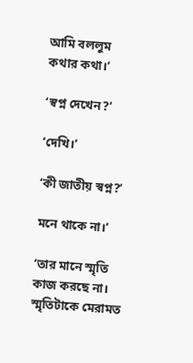আমি বললুম কথার কথা।’

‘স্বপ্ন দেখেন?’

‘দেখি।’

‘কী জাতীয় স্বপ্ন?’

মনে থাকে না।’

‘তার মানে স্মৃতি কাজ করছে না। স্মৃতিটাকে মেরামত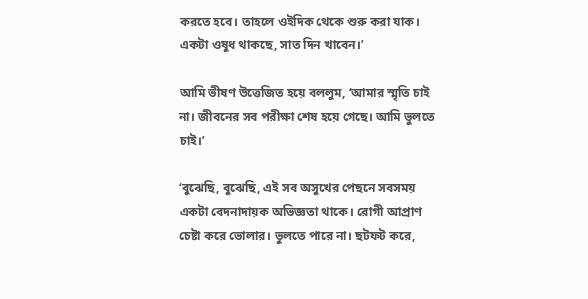করতে হবে। তাহলে ওইদিক থেকে শুরু করা যাক। একটা ওষুধ থাকছে, সাত দিন খাবেন।’

আমি ভীষণ উত্তেজিত হয়ে বললুম, ‘আমার স্মৃতি চাই না। জীবনের সব পরীক্ষা শেষ হয়ে গেছে। আমি ভুলতে চাই।’

‘বুঝেছি, বুঝেছি, এই সব অসুখের পেছনে সবসময় একটা বেদনাদায়ক অভিজ্ঞতা থাকে। রোগী আপ্রাণ চেষ্টা করে ভোলার। ভুলতে পারে না। ছটফট করে,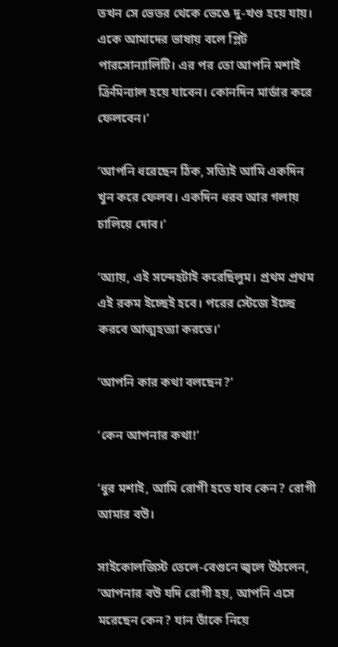তখন সে ভেতর থেকে ভেঙে দু-খণ্ড হয়ে যায়। একে আমাদের ভাষায় বলে প্লিট পারসোন্যালিটি। এর পর তো আপনি মশাই ক্রিমিন্যাল হয়ে যাবেন। কোনদিন মার্ডার করে ফেলবেন।’

‘আপনি ধরেছেন ঠিক, সত্যিই আমি একদিন খুন করে ফেলব। একদিন ধরব আর গলায় চালিয়ে দোব।’

‘অ্যায়, এই সন্দেহটাই করেছিলুম। প্রথম প্রথম এই রকম ইচ্ছেই হবে। পরের স্টেজে ইচ্ছে করবে আত্মহত্যা করতে।’

‘আপনি কার কথা বলছেন?’

‘কেন আপনার কথা!’

‘ধুর মশাই, আমি রোগী হতে যাব কেন? রোগী আমার বউ।

সাইকোলজিস্ট তেলে-বেগুনে জ্বলে উঠলেন, ‘আপনার বউ যদি রোগী হয়, আপনি এসে মরেছেন কেন? যান তাঁকে নিয়ে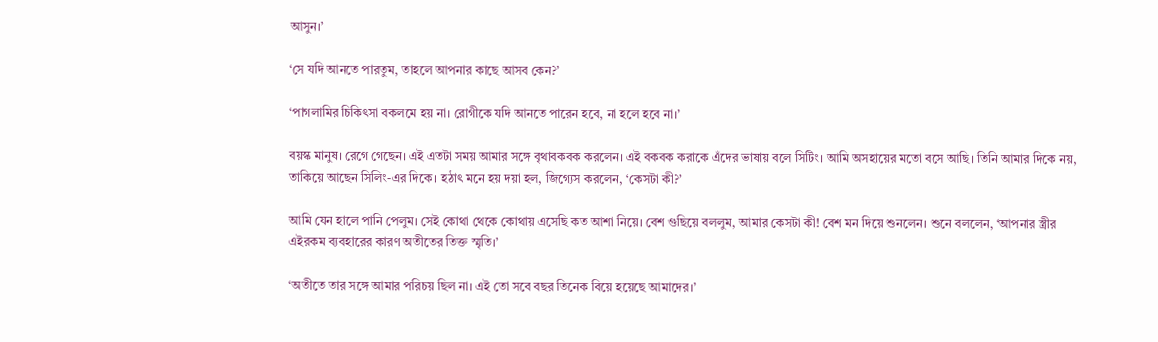আসুন।’

‘সে যদি আনতে পারতুম, তাহলে আপনার কাছে আসব কেন?’

‘পাগলামির চিকিৎসা বকলমে হয় না। রোগীকে যদি আনতে পারেন হবে, না হলে হবে না।’

বয়স্ক মানুষ। রেগে গেছেন। এই এতটা সময় আমার সঙ্গে বৃথাবকবক করলেন। এই বকবক করাকে এঁদের ভাষায় বলে সিটিং। আমি অসহায়ের মতো বসে আছি। তিনি আমার দিকে নয়, তাকিয়ে আছেন সিলিং-এর দিকে। হঠাৎ মনে হয় দয়া হল, জিগ্যেস করলেন, ‘কেসটা কী?’

আমি যেন হালে পানি পেলুম। সেই কোথা থেকে কোথায় এসেছি কত আশা নিয়ে। বেশ গুছিয়ে বললুম, আমার কেসটা কী! বেশ মন দিয়ে শুনলেন। শুনে বললেন, ‘আপনার স্ত্রীর এইরকম ব্যবহারের কারণ অতীতের তিক্ত স্মৃতি।’

‘অতীতে তার সঙ্গে আমার পরিচয় ছিল না। এই তো সবে বছর তিনেক বিয়ে হয়েছে আমাদের।’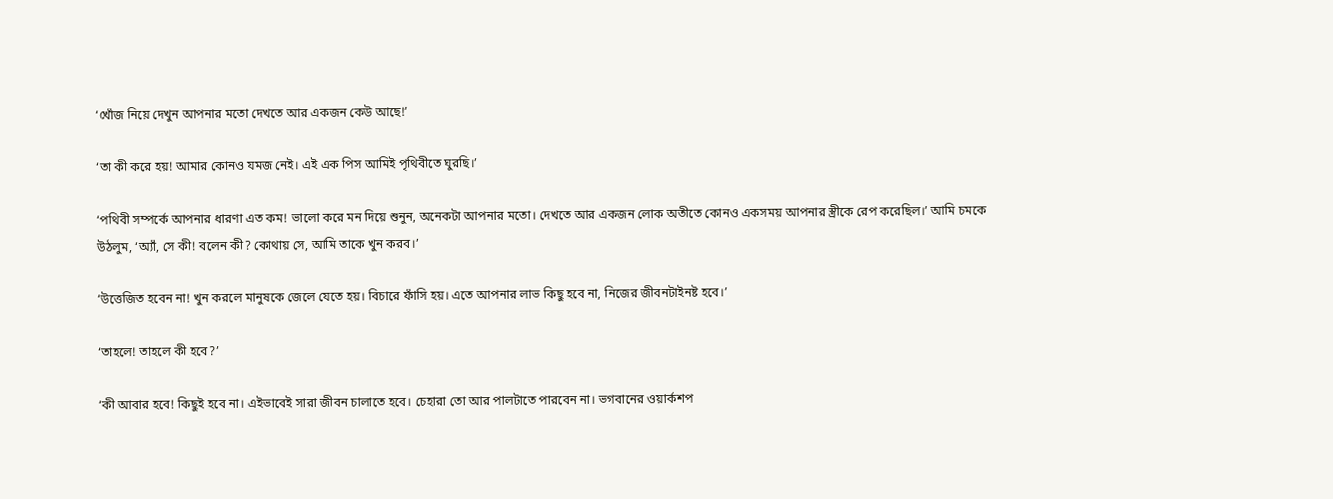‘খোঁজ নিয়ে দেখুন আপনার মতো দেখতে আর একজন কেউ আছে!’

‘তা কী করে হয়! আমার কোনও যমজ নেই। এই এক পিস আমিই পৃথিবীতে ঘুরছি।’

‘পথিবী সম্পর্কে আপনার ধারণা এত কম! ভালো করে মন দিয়ে শুনুন, অনেকটা আপনার মতো। দেখতে আর একজন লোক অতীতে কোনও একসময় আপনার স্ত্রীকে রেপ করেছিল।’ আমি চমকে উঠলুম, ‘অ্যাঁ, সে কী! বলেন কী? কোথায় সে, আমি তাকে খুন করব।’

‘উত্তেজিত হবেন না! খুন করলে মানুষকে জেলে যেতে হয়। বিচারে ফাঁসি হয়। এতে আপনার লাভ কিছু হবে না, নিজের জীবনটাইনষ্ট হবে।’

‘তাহলে! তাহলে কী হবে?’

‘কী আবার হবে! কিছুই হবে না। এইভাবেই সারা জীবন চালাতে হবে। চেহারা তো আর পালটাতে পারবেন না। ভগবানের ওয়ার্কশপ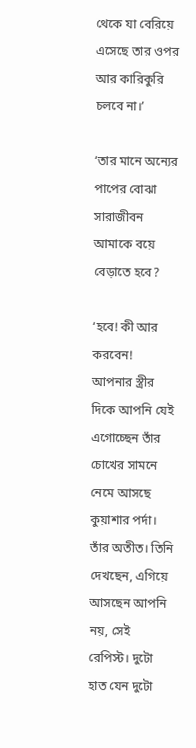থেকে যা বেরিয়ে এসেছে তার ওপর আর কারিকুরি চলবে না।’

‘তার মানে অন্যের পাপের বোঝা সারাজীবন আমাকে বয়ে বেড়াতে হবে?

‘হবে! কী আর করবেন! আপনার স্ত্রীর দিকে আপনি যেই এগোচ্ছেন তাঁর চোখের সামনে নেমে আসছে কুয়াশার পর্দা। তাঁর অতীত। তিনি দেখছেন, এগিয়ে আসছেন আপনি নয়, সেই রেপিস্ট। দুটো হাত যেন দুটো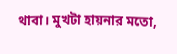থাবা। মুখটা হায়নার মতো,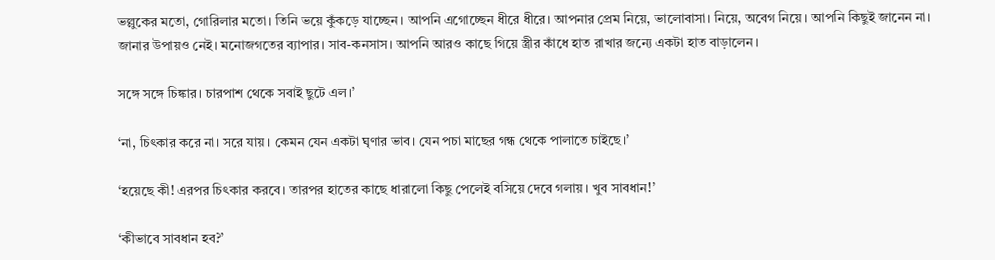ভল্লুকের মতো, গোরিলার মতো। তিনি ভয়ে কুঁকড়ে যাচ্ছেন। আপনি এগোচ্ছেন ধীরে ধীরে। আপনার প্রেম নিয়ে, ভালোবাসা। নিয়ে, অবেগ নিয়ে। আপনি কিছুই জানেন না। জানার উপায়ও নেই। মনোজগতের ব্যাপার। সাব-কনসাস। আপনি আরও কাছে গিয়ে স্ত্রীর কাঁধে হাত রাখার জন্যে একটা হাত বাড়ালেন।

সঙ্গে সঙ্গে চিঙ্কার। চারপাশ থেকে সবাই ছুটে এল।’

‘না, চিৎকার করে না। সরে যায়। কেমন যেন একটা ঘৃণার ভাব। যেন পচা মাছের গন্ধ থেকে পালাতে চাইছে।’

‘হয়েছে কী! এরপর চিৎকার করবে। তারপর হাতের কাছে ধারালো কিছু পেলেই বসিয়ে দেবে গলায়। খুব সাবধান!’

‘কীভাবে সাবধান হব?’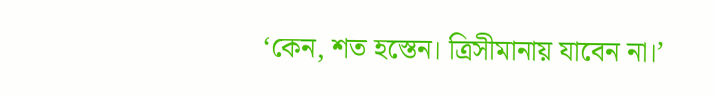‘কেন, শত হস্তেন। ত্রিসীমানায় যাবেন না।’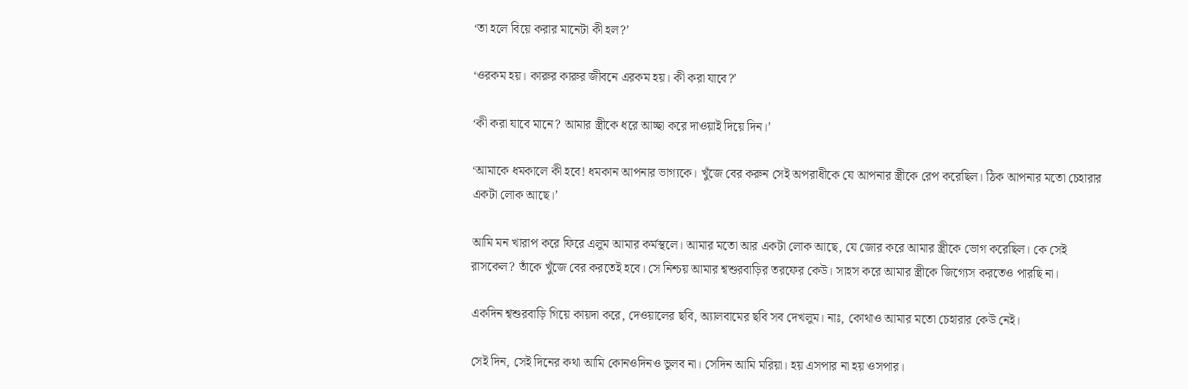‘তা হলে বিয়ে করার মানেটা কী হল?’

‘ওরকম হয়। কারুর কারুর জীবনে এরকম হয়। কী করা যাবে?’

‘কী করা যাবে মানে? আমার স্ত্রীকে ধরে আচ্ছা করে দাওয়াই দিয়ে দিন।’

‘আমাকে ধমকালে কী হবে! ধমকান আপনার ভাগ্যকে। খুঁজে বের করুন সেই অপরাধীকে যে আপনার স্ত্রীকে রেপ করেছিল। ঠিক আপনার মতো চেহারার একটা লোক আছে।’

আমি মন খারাপ করে ফিরে এলুম আমার কর্মস্থলে। আমার মতো আর একটা লোক আছে, যে জোর করে আমার স্ত্রীকে ভোগ করেছিল। কে সেই রাসকেল? তাঁকে খুঁজে বের করতেই হবে। সে নিশ্চয় আমার শ্বশুরবাড়ির তরফের কেউ। সাহস করে আমার স্ত্রীকে জিগ্যেস করতেও পারছি না।

একদিন শ্বশুরবাড়ি গিয়ে কায়দা করে, দেওয়ালের ছবি, অ্যালবামের ছবি সব দেখলুম। নাঃ, কোথাও আমার মতো চেহারার কেউ নেই।

সেই দিন, সেই দিনের কথা আমি কোনওদিনও ভুলব না। সেদিন আমি মরিয়া। হয় এসপার না হয় ওসপার।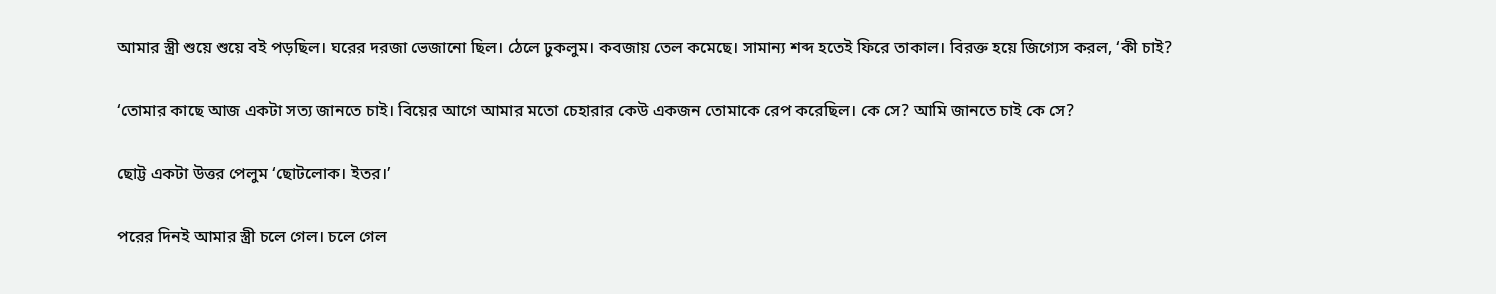আমার স্ত্রী শুয়ে শুয়ে বই পড়ছিল। ঘরের দরজা ভেজানো ছিল। ঠেলে ঢুকলুম। কবজায় তেল কমেছে। সামান্য শব্দ হতেই ফিরে তাকাল। বিরক্ত হয়ে জিগ্যেস করল, ‘কী চাই?

‘তোমার কাছে আজ একটা সত্য জানতে চাই। বিয়ের আগে আমার মতো চেহারার কেউ একজন তোমাকে রেপ করেছিল। কে সে? আমি জানতে চাই কে সে?

ছোট্ট একটা উত্তর পেলুম ‘ছোটলোক। ইতর।’

পরের দিনই আমার স্ত্রী চলে গেল। চলে গেল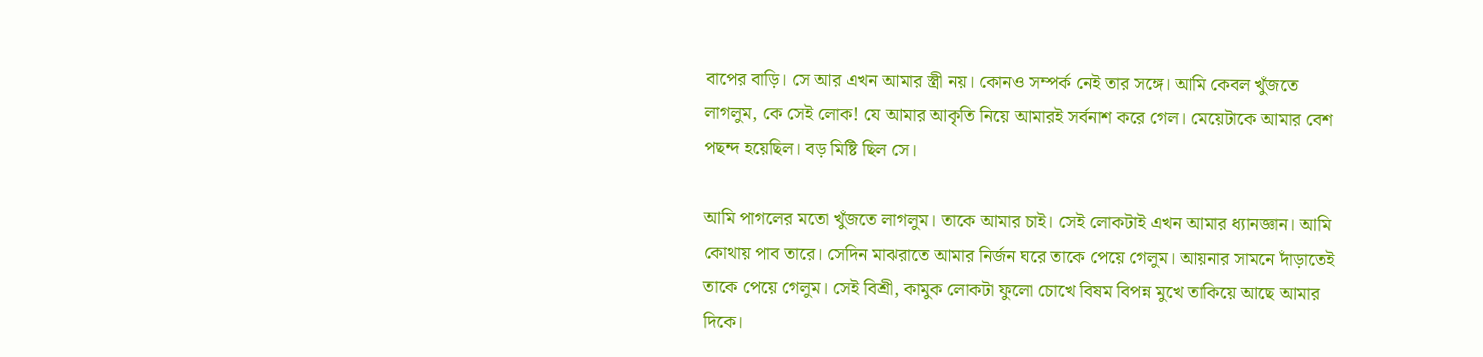বাপের বাড়ি। সে আর এখন আমার স্ত্রী নয়। কোনও সম্পর্ক নেই তার সঙ্গে। আমি কেবল খুঁজতে লাগলুম, কে সেই লোক! যে আমার আকৃতি নিয়ে আমারই সর্বনাশ করে গেল। মেয়েটাকে আমার বেশ পছন্দ হয়েছিল। বড় মিষ্টি ছিল সে।

আমি পাগলের মতো খুঁজতে লাগলুম। তাকে আমার চাই। সেই লোকটাই এখন আমার ধ্যানজ্ঞান। আমি কোথায় পাব তারে। সেদিন মাঝরাতে আমার নির্জন ঘরে তাকে পেয়ে গেলুম। আয়নার সামনে দাঁড়াতেই তাকে পেয়ে গেলুম। সেই বিশ্রী, কামুক লোকটা ফুলো চোখে বিষম বিপন্ন মুখে তাকিয়ে আছে আমার দিকে।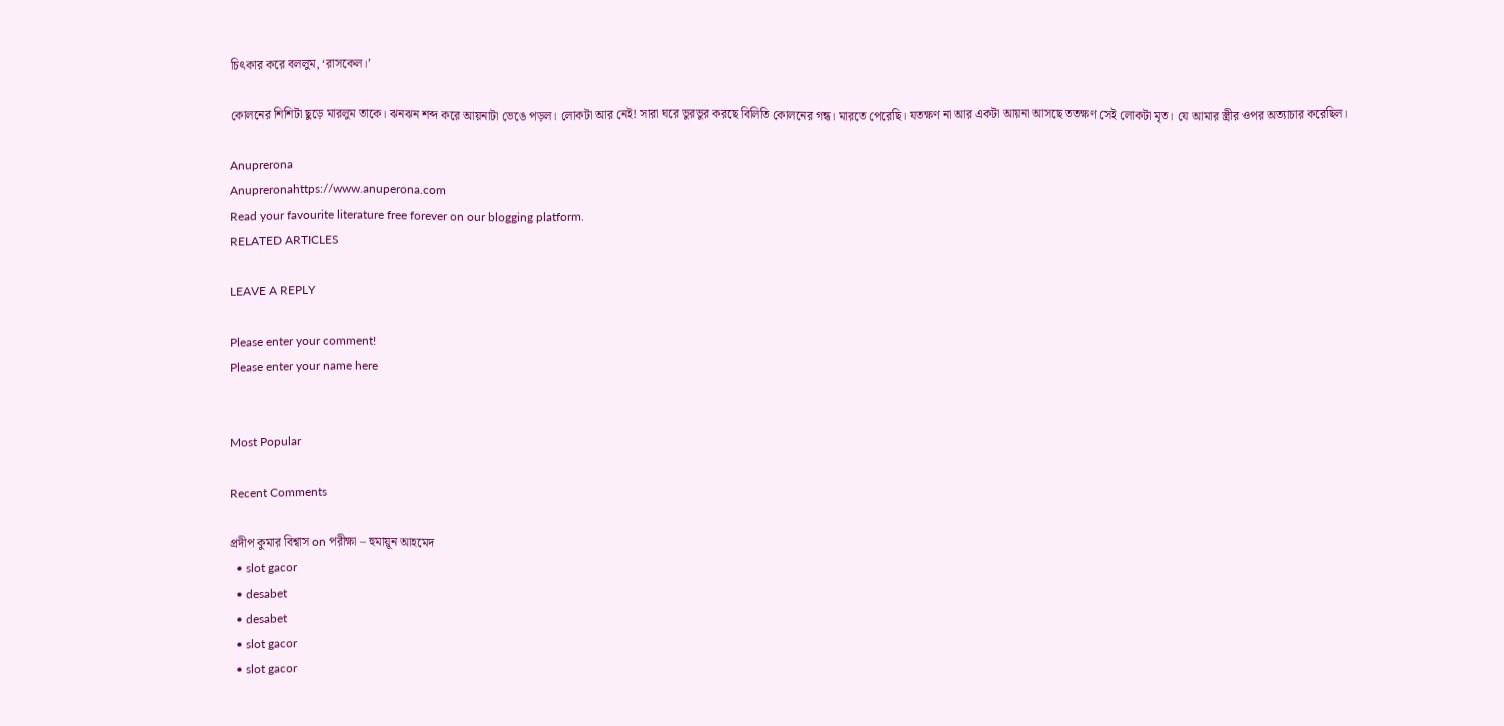চিৎকার করে বললুম, ‘রাসকেল।’

কোলনের শিশিটা ছুড়ে মারলুম তাকে। ঝনঝন শব্দ করে আয়নাটা ভেঙে পড়ল। লোকটা আর নেই! সারা ঘরে ভুরভুর করছে বিলিতি কোলনের গন্ধ। মারতে পেরেছি। যতক্ষণ না আর একটা আয়না আসছে ততক্ষণ সেই লোকটা মৃত। যে আমার স্ত্রীর ওপর অত্যাচার করেছিল।

Anuprerona
Anupreronahttps://www.anuperona.com
Read your favourite literature free forever on our blogging platform.
RELATED ARTICLES

LEAVE A REPLY

Please enter your comment!
Please enter your name here


Most Popular

Recent Comments

প্রদীপ কুমার বিশ্বাস on পরীক্ষা – হুমায়ূন আহমেদ
  • slot gacor
  • desabet
  • desabet
  • slot gacor
  • slot gacor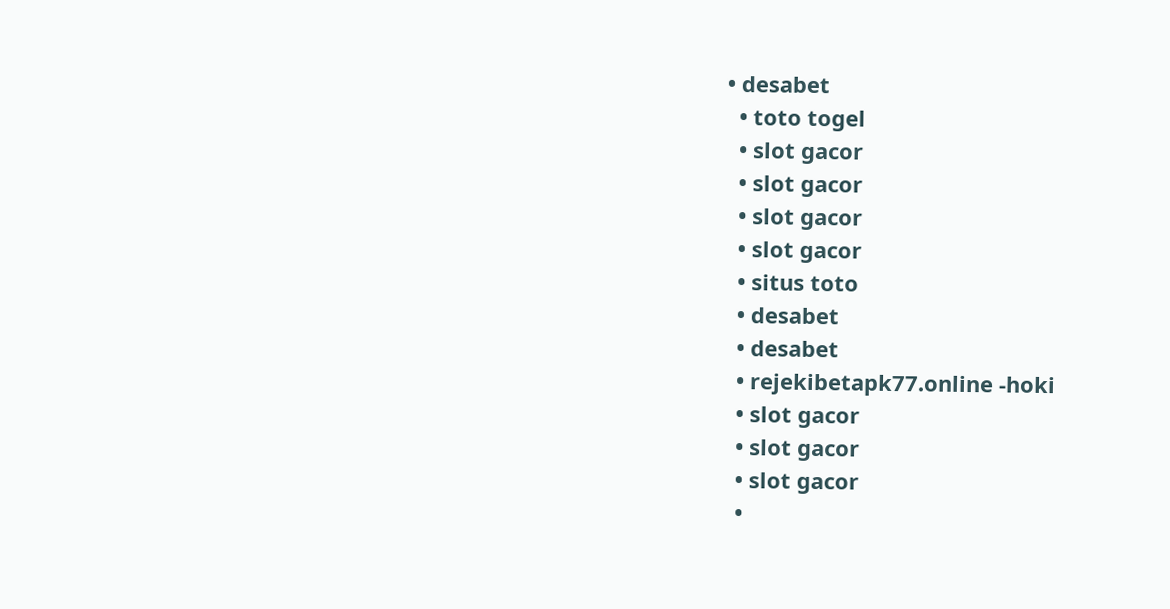• desabet
  • toto togel
  • slot gacor
  • slot gacor
  • slot gacor
  • slot gacor
  • situs toto
  • desabet
  • desabet
  • rejekibetapk77.online -hoki
  • slot gacor
  • slot gacor
  • slot gacor
  •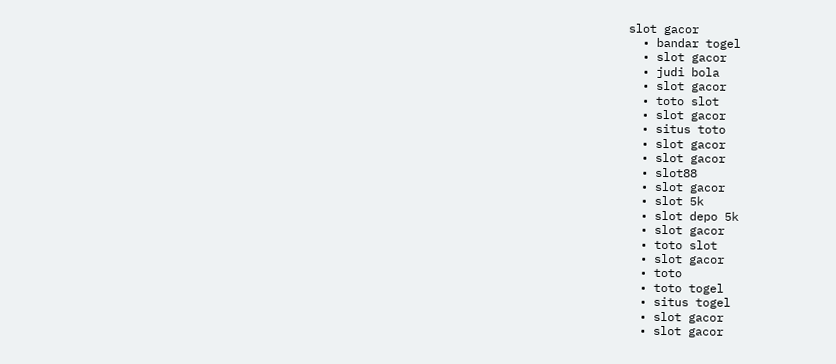slot gacor
  • bandar togel
  • slot gacor
  • judi bola
  • slot gacor
  • toto slot
  • slot gacor
  • situs toto
  • slot gacor
  • slot gacor
  • slot88
  • slot gacor
  • slot 5k
  • slot depo 5k
  • slot gacor
  • toto slot
  • slot gacor
  • toto
  • toto togel
  • situs togel
  • slot gacor
  • slot gacor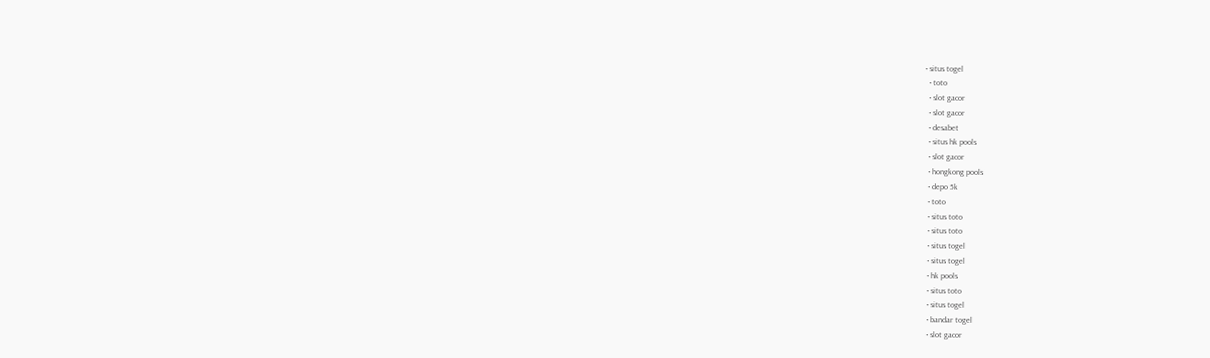• situs togel
  • toto
  • slot gacor
  • slot gacor
  • desabet
  • situs hk pools
  • slot gacor
  • hongkong pools
  • depo 5k
  • toto
  • situs toto
  • situs toto
  • situs togel
  • situs togel
  • hk pools
  • situs toto
  • situs togel
  • bandar togel
  • slot gacor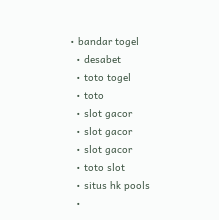• bandar togel
  • desabet
  • toto togel
  • toto
  • slot gacor
  • slot gacor
  • slot gacor
  • toto slot
  • situs hk pools
  •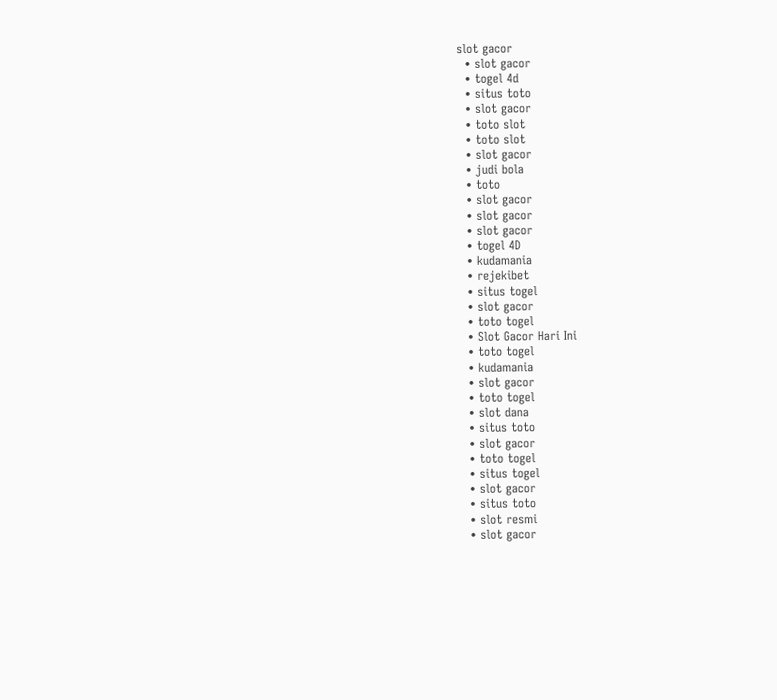slot gacor
  • slot gacor
  • togel 4d
  • situs toto
  • slot gacor
  • toto slot
  • toto slot
  • slot gacor
  • judi bola
  • toto
  • slot gacor
  • slot gacor
  • slot gacor
  • togel 4D
  • kudamania
  • rejekibet
  • situs togel
  • slot gacor
  • toto togel
  • Slot Gacor Hari Ini
  • toto togel
  • kudamania
  • slot gacor
  • toto togel
  • slot dana
  • situs toto
  • slot gacor
  • toto togel
  • situs togel
  • slot gacor
  • situs toto
  • slot resmi
  • slot gacor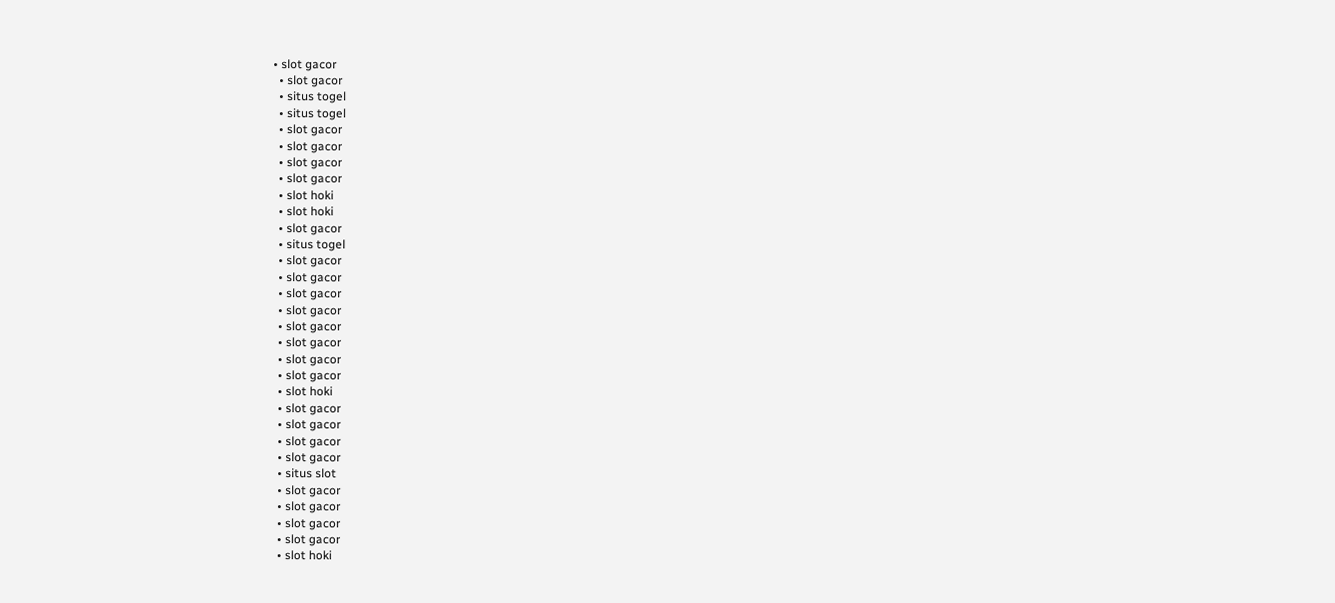• slot gacor
  • slot gacor
  • situs togel
  • situs togel
  • slot gacor
  • slot gacor
  • slot gacor
  • slot gacor
  • slot hoki
  • slot hoki
  • slot gacor
  • situs togel
  • slot gacor
  • slot gacor
  • slot gacor
  • slot gacor
  • slot gacor
  • slot gacor
  • slot gacor
  • slot gacor
  • slot hoki
  • slot gacor
  • slot gacor
  • slot gacor
  • slot gacor
  • situs slot
  • slot gacor
  • slot gacor
  • slot gacor
  • slot gacor
  • slot hoki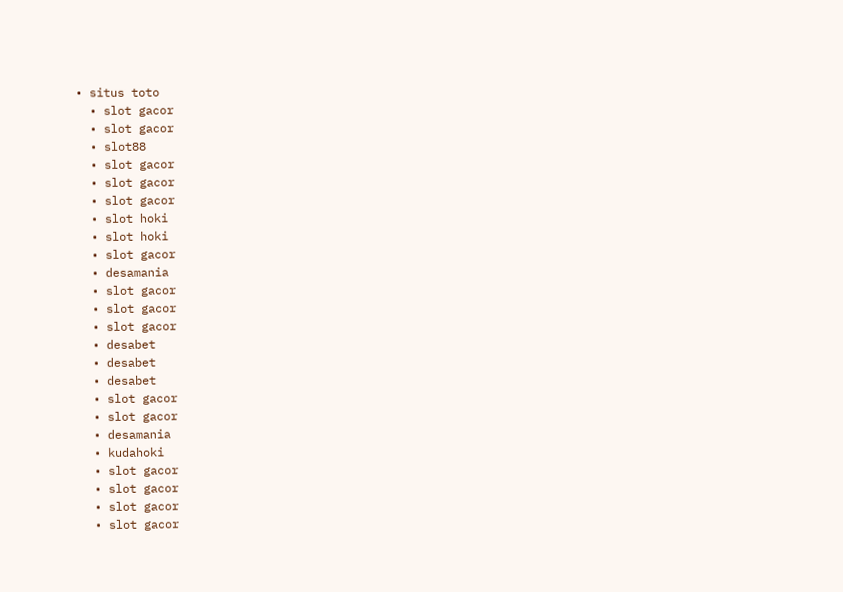• situs toto
  • slot gacor
  • slot gacor
  • slot88
  • slot gacor
  • slot gacor
  • slot gacor
  • slot hoki
  • slot hoki
  • slot gacor
  • desamania
  • slot gacor
  • slot gacor
  • slot gacor
  • desabet
  • desabet
  • desabet
  • slot gacor
  • slot gacor
  • desamania
  • kudahoki
  • slot gacor
  • slot gacor
  • slot gacor
  • slot gacor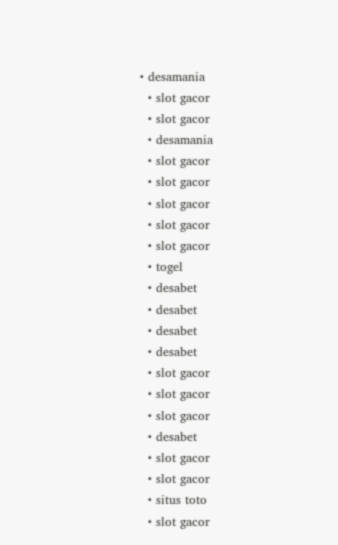• desamania
  • slot gacor
  • slot gacor
  • desamania
  • slot gacor
  • slot gacor
  • slot gacor
  • slot gacor
  • slot gacor
  • togel
  • desabet
  • desabet
  • desabet
  • desabet
  • slot gacor
  • slot gacor
  • slot gacor
  • desabet
  • slot gacor
  • slot gacor
  • situs toto
  • slot gacor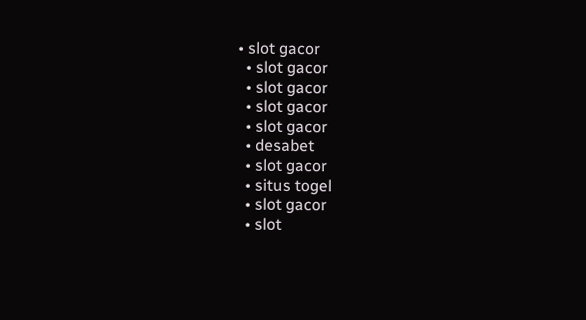• slot gacor
  • slot gacor
  • slot gacor
  • slot gacor
  • slot gacor
  • desabet
  • slot gacor
  • situs togel
  • slot gacor
  • slot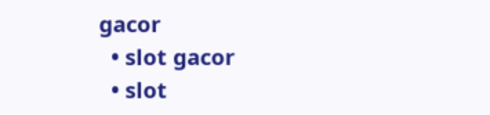gacor
  • slot gacor
  • slot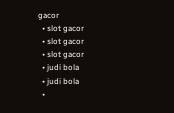gacor
  • slot gacor
  • slot gacor
  • slot gacor
  • judi bola
  • judi bola
  •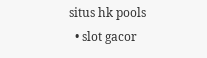situs hk pools
  • slot gacor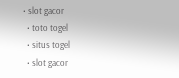• slot gacor
  • toto togel
  • situs togel
  • slot gacor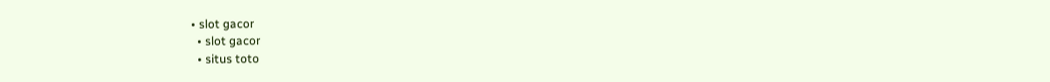• slot gacor
  • slot gacor
  • situs toto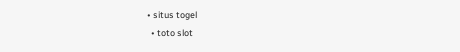• situs togel
  • toto slot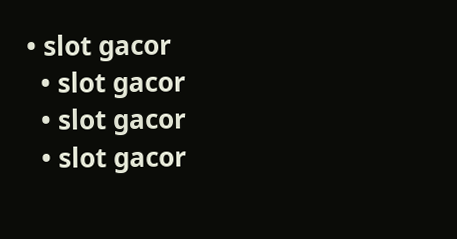• slot gacor
  • slot gacor
  • slot gacor
  • slot gacor